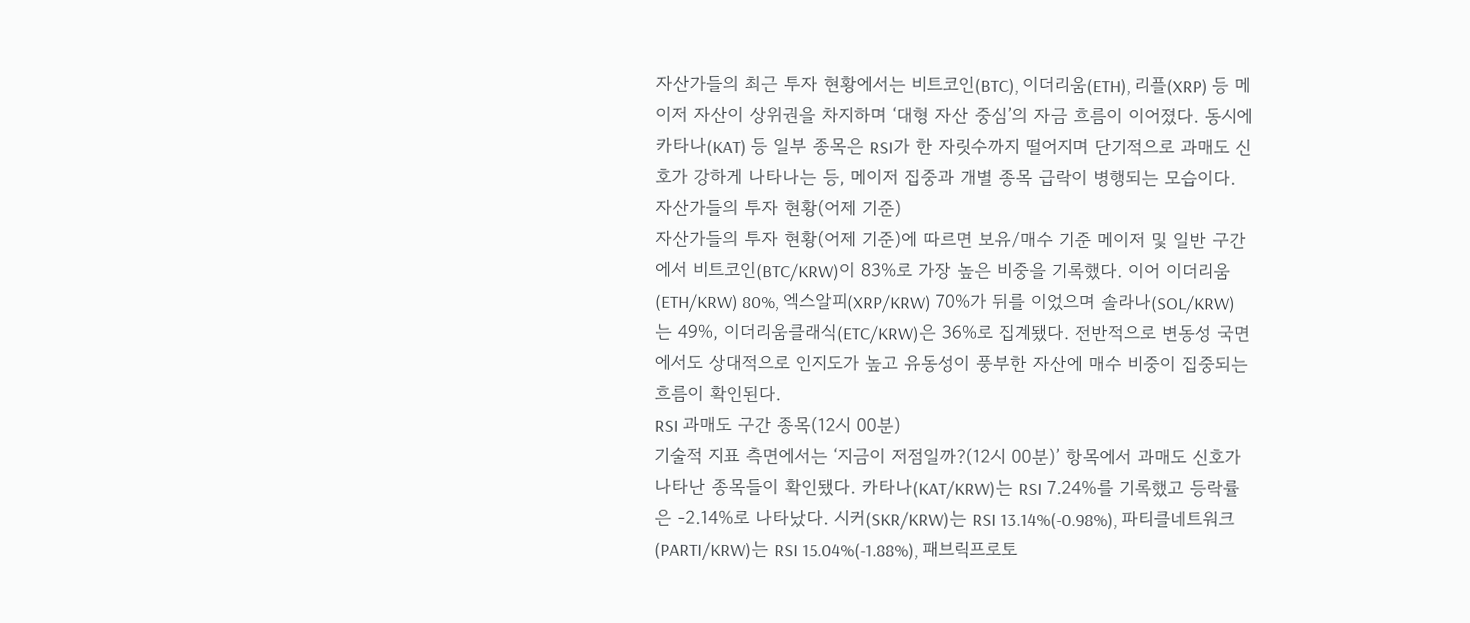자산가들의 최근 투자 현황에서는 비트코인(BTC), 이더리움(ETH), 리플(XRP) 등 메이저 자산이 상위권을 차지하며 ‘대형 자산 중심’의 자금 흐름이 이어졌다. 동시에 카타나(KAT) 등 일부 종목은 RSI가 한 자릿수까지 떨어지며 단기적으로 과매도 신호가 강하게 나타나는 등, 메이저 집중과 개별 종목 급락이 병행되는 모습이다.
자산가들의 투자 현황(어제 기준)
자산가들의 투자 현황(어제 기준)에 따르면 보유/매수 기준 메이저 및 일반 구간에서 비트코인(BTC/KRW)이 83%로 가장 높은 비중을 기록했다. 이어 이더리움(ETH/KRW) 80%, 엑스알피(XRP/KRW) 70%가 뒤를 이었으며 솔라나(SOL/KRW)는 49%, 이더리움클래식(ETC/KRW)은 36%로 집계됐다. 전반적으로 변동성 국면에서도 상대적으로 인지도가 높고 유동성이 풍부한 자산에 매수 비중이 집중되는 흐름이 확인된다.
RSI 과매도 구간 종목(12시 00분)
기술적 지표 측면에서는 ‘지금이 저점일까?(12시 00분)’ 항목에서 과매도 신호가 나타난 종목들이 확인됐다. 카타나(KAT/KRW)는 RSI 7.24%를 기록했고 등락률은 -2.14%로 나타났다. 시커(SKR/KRW)는 RSI 13.14%(-0.98%), 파티클네트워크(PARTI/KRW)는 RSI 15.04%(-1.88%), 패브릭프로토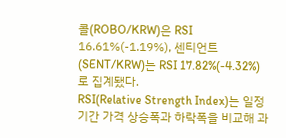콜(ROBO/KRW)은 RSI 16.61%(-1.19%), 센티언트(SENT/KRW)는 RSI 17.82%(-4.32%)로 집계됐다.
RSI(Relative Strength Index)는 일정 기간 가격 상승폭과 하락폭을 비교해 과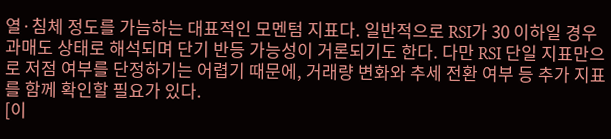열·침체 정도를 가늠하는 대표적인 모멘텀 지표다. 일반적으로 RSI가 30 이하일 경우 과매도 상태로 해석되며 단기 반등 가능성이 거론되기도 한다. 다만 RSI 단일 지표만으로 저점 여부를 단정하기는 어렵기 때문에, 거래량 변화와 추세 전환 여부 등 추가 지표를 함께 확인할 필요가 있다.
[이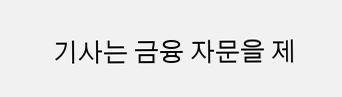기사는 금융 자문을 제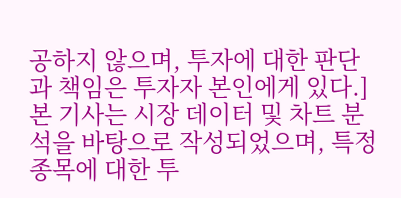공하지 않으며, 투자에 대한 판단과 책임은 투자자 본인에게 있다.]
본 기사는 시장 데이터 및 차트 분석을 바탕으로 작성되었으며, 특정 종목에 대한 투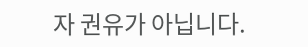자 권유가 아닙니다.